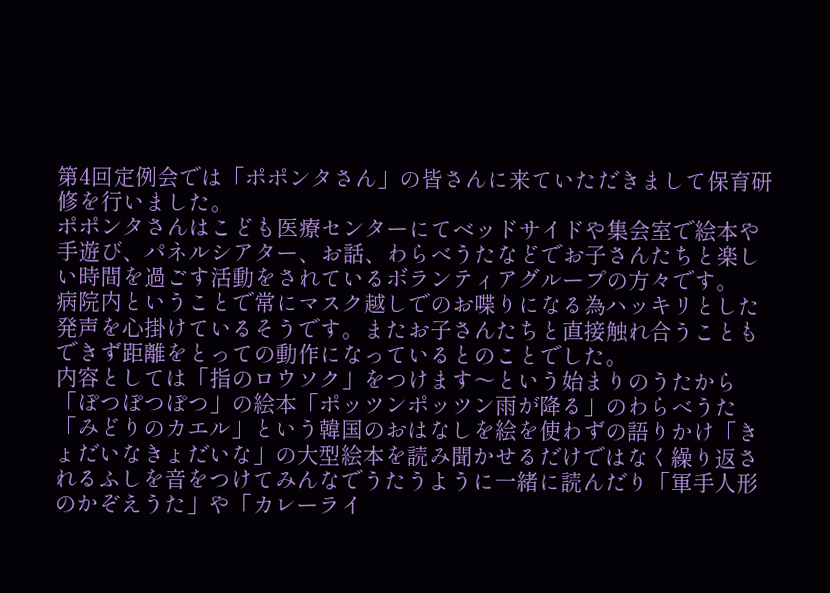第4回定例会では「ポポンタさん」の皆さんに来ていただきまして保育研修を行いました。
ポポンタさんはこども医療センターにてベッドサイドや集会室で絵本や手遊び、パネルシアター、お話、わらべうたなどでお子さんたちと楽しい時間を過ごす活動をされているボランティアグループの方々です。
病院内ということで常にマスク越しでのお喋りになる為ハッキリとした発声を心掛けているそうです。またお子さんたちと直接触れ合うこともできず距離をとっての動作になっているとのことでした。
内容としては「指のロウソク」をつけます〜という始まりのうたから「ぽつぽつぽつ」の絵本「ポッツンポッツン雨が降る」のわらべうた「みどりのカエル」という韓国のおはなしを絵を使わずの語りかけ「きょだいなきょだいな」の大型絵本を読み聞かせるだけではなく繰り返されるふしを音をつけてみんなでうたうように一緒に読んだり「軍手人形のかぞえうた」や「カレーライ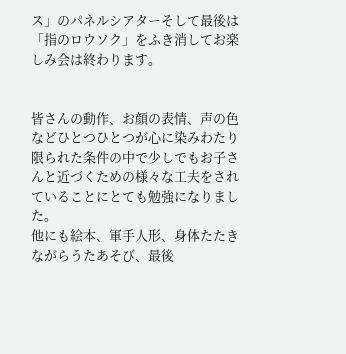ス」のパネルシアターそして最後は「指のロウソク」をふき消してお楽しみ会は終わります。


皆さんの動作、お顔の表情、声の色などひとつひとつが心に染みわたり限られた条件の中で少しでもお子さんと近づくための様々な工夫をされていることにとても勉強になりました。
他にも絵本、軍手人形、身体たたきながらうたあそび、最後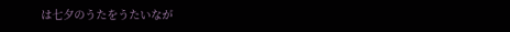は七夕のうたをうたいなが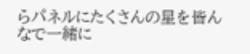らパネルにたくさんの星を皆んなで一緒に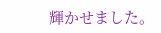輝かせました。